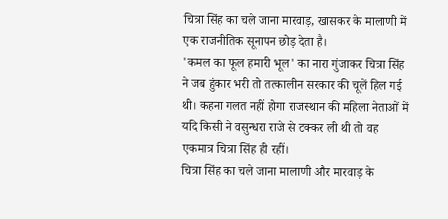चित्रा सिंह का चले जाना मारवाड़, खासकर के मालाणी में एक राजनीतिक सूनापन छोड़ देता है।
'कमल का फूल हमारी भूल' का नारा गुंजाकर चित्रा सिंह ने जब हुंकार भरी तो तत्कालीन सरकार की चूलें हिल गई थी। कहना गलत नहीं होगा राजस्थान की महिला नेताओं में यदि किसी ने वसुन्धरा राजे से टक्कर ली थी तो वह एकमात्र चित्रा सिंह ही रहीं।
चित्रा सिंह का चले जाना मालाणी और मारवाड़ के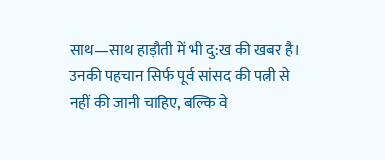साथ—साथ हाड़ौती में भी दु:ख की खबर है।
उनकी पहचान सिर्फ पूर्व सांसद की पत्नी से नहीं की जानी चाहिए, बल्कि वे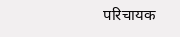परिचायक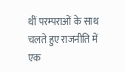थीं परम्पराओं के साथ चलते हुए राजनीति में एक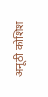अनूठी कोशिश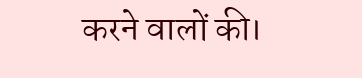करने वालों की।